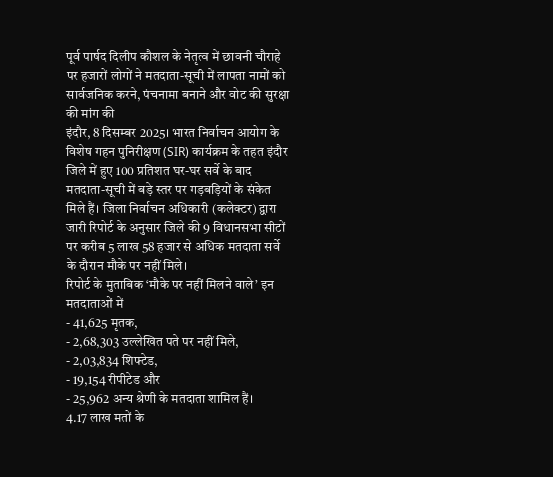पूर्व पार्षद दिलीप कौशल के नेतृत्व में छावनी चौराहे पर हजारों लोगों ने मतदाता-सूची में लापता नामों को सार्वजनिक करने, पंचनामा बनाने और वोट की सुरक्षा की मांग की
इंदौर, 8 दिसम्बर 2025। भारत निर्वाचन आयोग के विशेष गहन पुनिरीक्षण (SIR) कार्यक्रम के तहत इंदौर जिले में हुए 100 प्रतिशत घर-घर सर्वे के बाद मतदाता-सूची में बड़े स्तर पर गड़बड़ियों के संकेत मिले हैं। जिला निर्वाचन अधिकारी (कलेक्टर) द्वारा जारी रिपोर्ट के अनुसार जिले की 9 विधानसभा सीटों पर करीब 5 लाख 58 हजार से अधिक मतदाता सर्वे के दौरान मौके पर नहीं मिले।
रिपोर्ट के मुताबिक ‘मौके पर नहीं मिलने वाले’ इन मतदाताओं में
- 41,625 मृतक,
- 2,68,303 उल्लेखित पते पर नहीं मिले,
- 2,03,834 शिफ्टेड,
- 19,154 रीपीटेड और
- 25,962 अन्य श्रेणी के मतदाता शामिल हैं।
4.17 लाख मतों के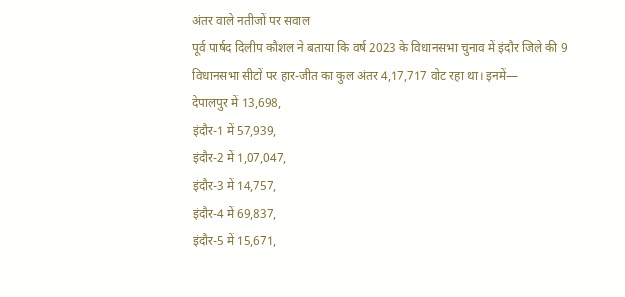अंतर वाले नतीजों पर सवाल
पूर्व पार्षद दिलीप कौशल ने बताया कि वर्ष 2023 के विधानसभा चुनाव में इंदौर जिले की 9 विधानसभा सीटों पर हार-जीत का कुल अंतर 4,17,717 वोट रहा था। इनमें—
देपालपुर में 13,698,
इंदौर-1 में 57,939,
इंदौर-2 में 1,07,047,
इंदौर-3 में 14,757,
इंदौर-4 में 69,837,
इंदौर-5 में 15,671,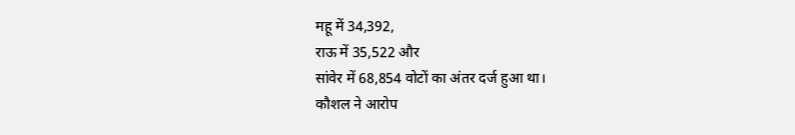महू में 34,392,
राऊ में 35,522 और
सांवेर में 68,854 वोटों का अंतर दर्ज हुआ था।
कौशल ने आरोप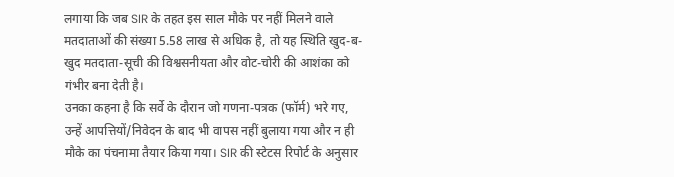लगाया कि जब SIR के तहत इस साल मौके पर नहीं मिलने वाले मतदाताओं की संख्या 5.58 लाख से अधिक है, तो यह स्थिति खुद-ब-खुद मतदाता-सूची की विश्वसनीयता और वोट-चोरी की आशंका को गंभीर बना देती है।
उनका कहना है कि सर्वे के दौरान जो गणना-पत्रक (फॉर्म) भरे गए, उन्हें आपत्तियों/निवेदन के बाद भी वापस नहीं बुलाया गया और न ही मौके का पंचनामा तैयार किया गया। SIR की स्टेटस रिपोर्ट के अनुसार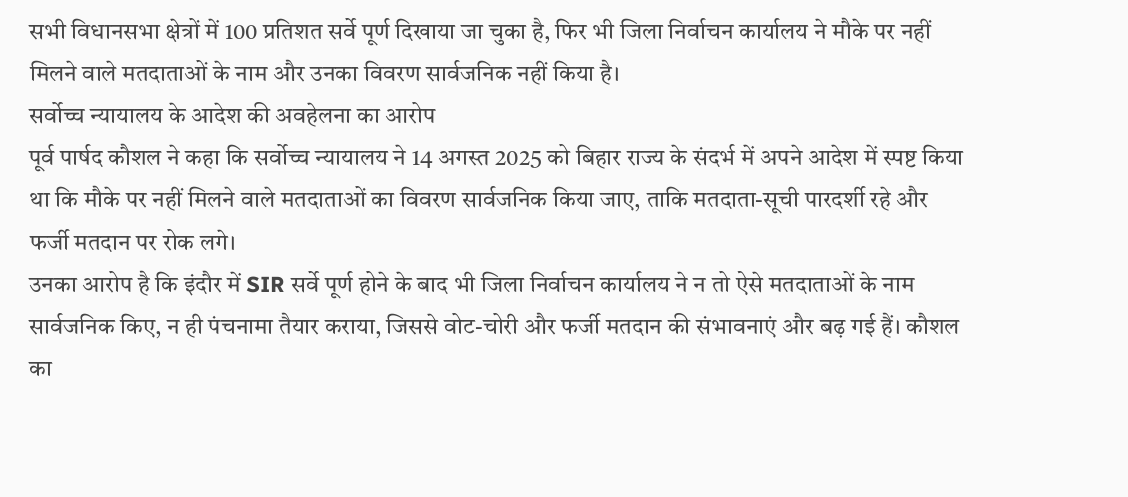सभी विधानसभा क्षेत्रों में 100 प्रतिशत सर्वे पूर्ण दिखाया जा चुका है, फिर भी जिला निर्वाचन कार्यालय ने मौके पर नहीं मिलने वाले मतदाताओं के नाम और उनका विवरण सार्वजनिक नहीं किया है।
सर्वोच्च न्यायालय के आदेश की अवहेलना का आरोप
पूर्व पार्षद कौशल ने कहा कि सर्वोच्च न्यायालय ने 14 अगस्त 2025 को बिहार राज्य के संदर्भ में अपने आदेश में स्पष्ट किया था कि मौके पर नहीं मिलने वाले मतदाताओं का विवरण सार्वजनिक किया जाए, ताकि मतदाता-सूची पारदर्शी रहे और फर्जी मतदान पर रोक लगे।
उनका आरोप है कि इंदौर में SIR सर्वे पूर्ण होने के बाद भी जिला निर्वाचन कार्यालय ने न तो ऐसे मतदाताओं के नाम सार्वजनिक किए, न ही पंचनामा तैयार कराया, जिससे वोट-चोरी और फर्जी मतदान की संभावनाएं और बढ़ गई हैं। कौशल का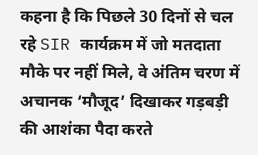कहना है कि पिछले 30 दिनों से चल रहे SIR कार्यक्रम में जो मतदाता मौके पर नहीं मिले, वे अंतिम चरण में अचानक ‘मौजूद’ दिखाकर गड़बड़ी की आशंका पैदा करते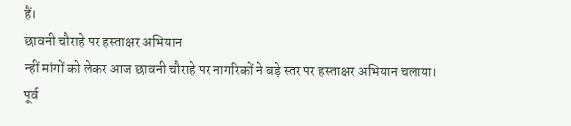हैं।
छावनी चौराहे पर हस्ताक्षर अभियान
न्हीं मांगों को लेकर आज छावनी चौराहे पर नागरिकों ने बड़े स्तर पर हस्ताक्षर अभियान चलाया।
पूर्व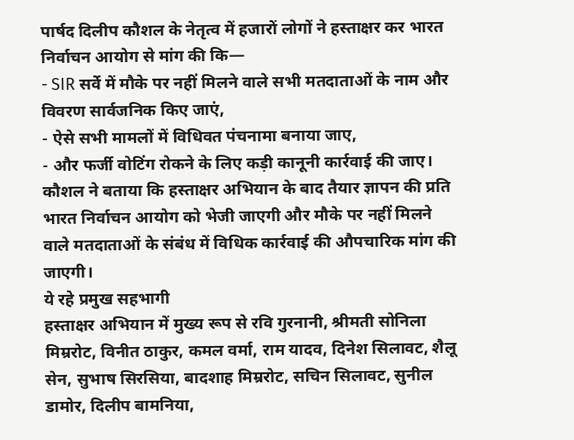पार्षद दिलीप कौशल के नेतृत्व में हजारों लोगों ने हस्ताक्षर कर भारत निर्वाचन आयोग से मांग की कि—
- SIR सर्वे में मौके पर नहीं मिलने वाले सभी मतदाताओं के नाम और विवरण सार्वजनिक किए जाएं,
- ऐसे सभी मामलों में विधिवत पंचनामा बनाया जाए,
- और फर्जी वोटिंग रोकने के लिए कड़ी कानूनी कार्रवाई की जाए।
कौशल ने बताया कि हस्ताक्षर अभियान के बाद तैयार ज्ञापन की प्रति भारत निर्वाचन आयोग को भेजी जाएगी और मौके पर नहीं मिलने वाले मतदाताओं के संबंध में विधिक कार्रवाई की औपचारिक मांग की जाएगी।
ये रहे प्रमुख सहभागी
हस्ताक्षर अभियान में मुख्य रूप से रवि गुरनानी, श्रीमती सोनिला मिम्ररोट, विनीत ठाकुर, कमल वर्मा, राम यादव, दिनेश सिलावट, शैलू सेन, सुभाष सिरसिया, बादशाह मिम्ररोट, सचिन सिलावट, सुनील डामोर, दिलीप बामनिया,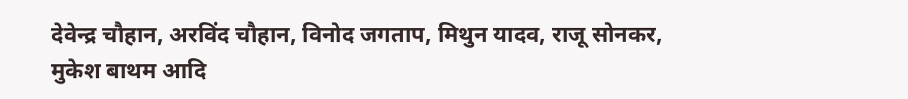देवेन्द्र चौहान, अरविंद चौहान, विनोद जगताप, मिथुन यादव, राजू सोनकर, मुकेश बाथम आदि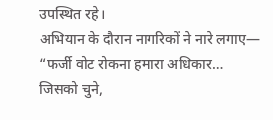उपस्थित रहे।
अभियान के दौरान नागरिकों ने नारे लगाए—
“फर्जी वोट रोकना हमारा अधिकार…
जिसको चुने,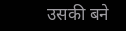उसकी बने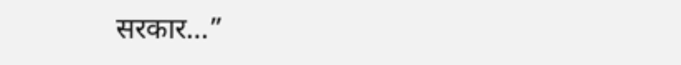सरकार…”